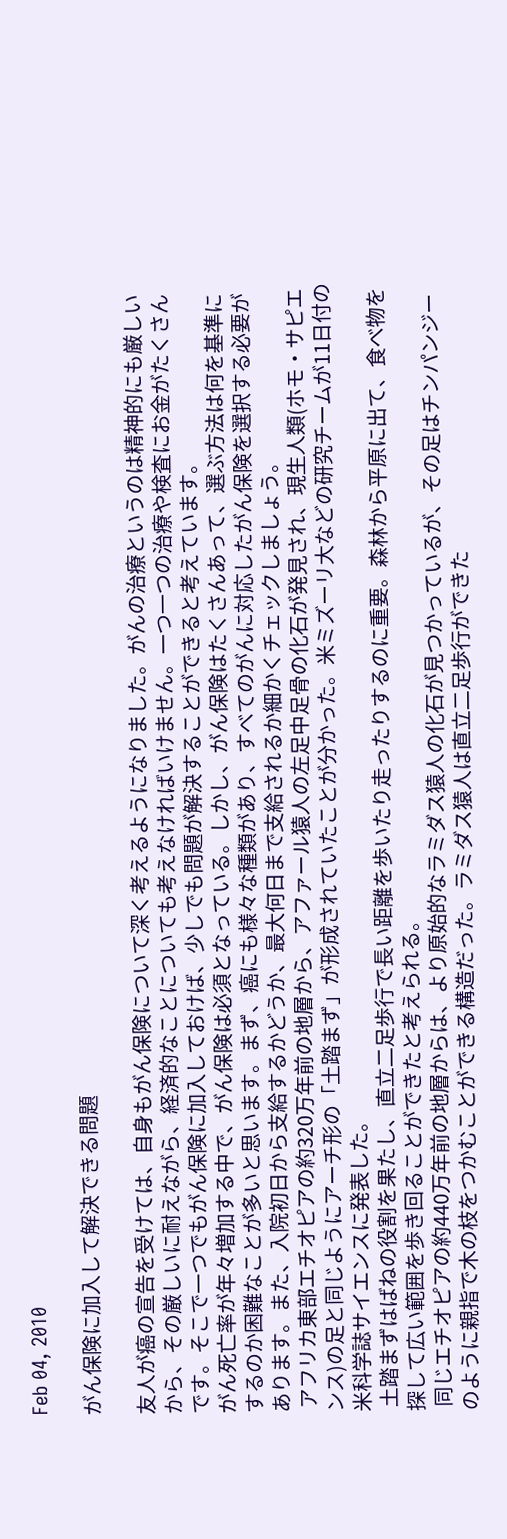Feb 04, 2010

がん保険に加入して解決できる問題

友人が癌の宣告を受けては、自身もがん保険について深く考えるようになりました。がんの治療というのは精神的にも厳しいから、その厳しいに耐えながら、経済的なことについても考えなければいけません。一つ一つの治療や検査にお金がたくさんです。そこで一つでもがん保険に加入しておけば、少しでも問題が解決することができると考えています。
がん死亡率が年々増加する中で、がん保険は必須となっている。しかし、がん保険はたくさんあって、選ぶ方法は何を基準にするのか困難なことが多いと思います。まず、癌にも様々な種類があり、すべてのがんに対応したがん保険を選択する必要があります。また、入院初日から支給するかどうか、最大何日まで支給されるか細かくチェックしましょう。
 アフリカ東部エチオピアの約320万年前の地層から、アファール猿人の左足中足骨の化石が発見され、現生人類(ホモ・サピエンス)の足と同じようにアーチ形の「土踏まず」が形成されていたことが分かった。米ミズーリ大などの研究チームが11日付の米科学誌サイエンスに発表した。
 土踏まずはばねの役割を果たし、直立二足歩行で長い距離を歩いたり走ったりするのに重要。森林から平原に出て、食べ物を探して広い範囲を歩き回ることができたと考えられる。
 同じエチオピアの約440万年前の地層からは、より原始的なラミダス猿人の化石が見つかっているが、その足はチンパンジーのように親指で木の枝をつかむことができる構造だった。ラミダス猿人は直立二足歩行ができた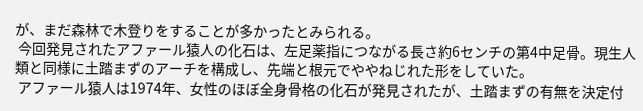が、まだ森林で木登りをすることが多かったとみられる。
 今回発見されたアファール猿人の化石は、左足薬指につながる長さ約6センチの第4中足骨。現生人類と同様に土踏まずのアーチを構成し、先端と根元でややねじれた形をしていた。
 アファール猿人は1974年、女性のほぼ全身骨格の化石が発見されたが、土踏まずの有無を決定付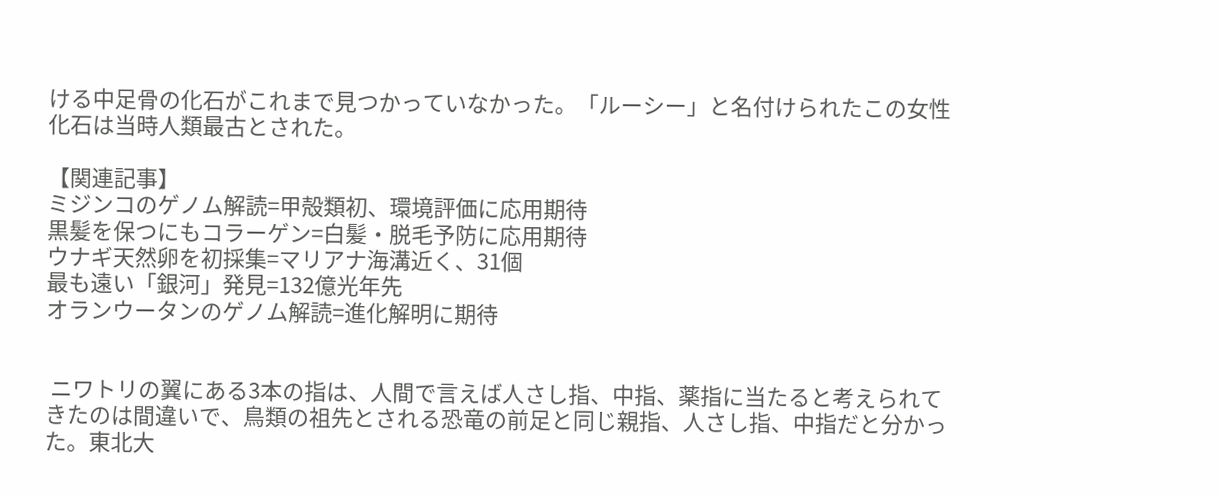ける中足骨の化石がこれまで見つかっていなかった。「ルーシー」と名付けられたこの女性化石は当時人類最古とされた。

【関連記事】
ミジンコのゲノム解読=甲殻類初、環境評価に応用期待
黒髪を保つにもコラーゲン=白髪・脱毛予防に応用期待
ウナギ天然卵を初採集=マリアナ海溝近く、31個
最も遠い「銀河」発見=132億光年先
オランウータンのゲノム解読=進化解明に期待


 ニワトリの翼にある3本の指は、人間で言えば人さし指、中指、薬指に当たると考えられてきたのは間違いで、鳥類の祖先とされる恐竜の前足と同じ親指、人さし指、中指だと分かった。東北大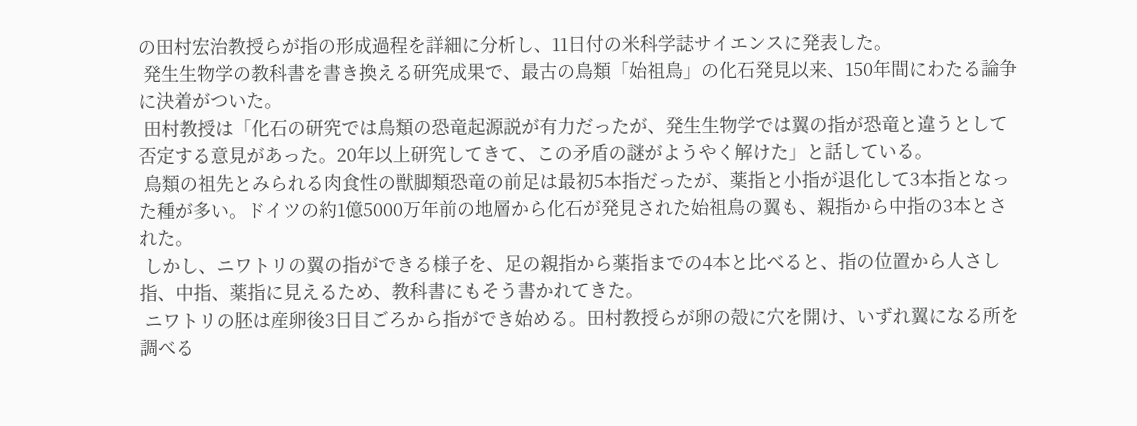の田村宏治教授らが指の形成過程を詳細に分析し、11日付の米科学誌サイエンスに発表した。
 発生生物学の教科書を書き換える研究成果で、最古の鳥類「始祖鳥」の化石発見以来、150年間にわたる論争に決着がついた。
 田村教授は「化石の研究では鳥類の恐竜起源説が有力だったが、発生生物学では翼の指が恐竜と違うとして否定する意見があった。20年以上研究してきて、この矛盾の謎がようやく解けた」と話している。
 鳥類の祖先とみられる肉食性の獣脚類恐竜の前足は最初5本指だったが、薬指と小指が退化して3本指となった種が多い。ドイツの約1億5000万年前の地層から化石が発見された始祖鳥の翼も、親指から中指の3本とされた。
 しかし、ニワトリの翼の指ができる様子を、足の親指から薬指までの4本と比べると、指の位置から人さし指、中指、薬指に見えるため、教科書にもそう書かれてきた。
 ニワトリの胚は産卵後3日目ごろから指ができ始める。田村教授らが卵の殻に穴を開け、いずれ翼になる所を調べる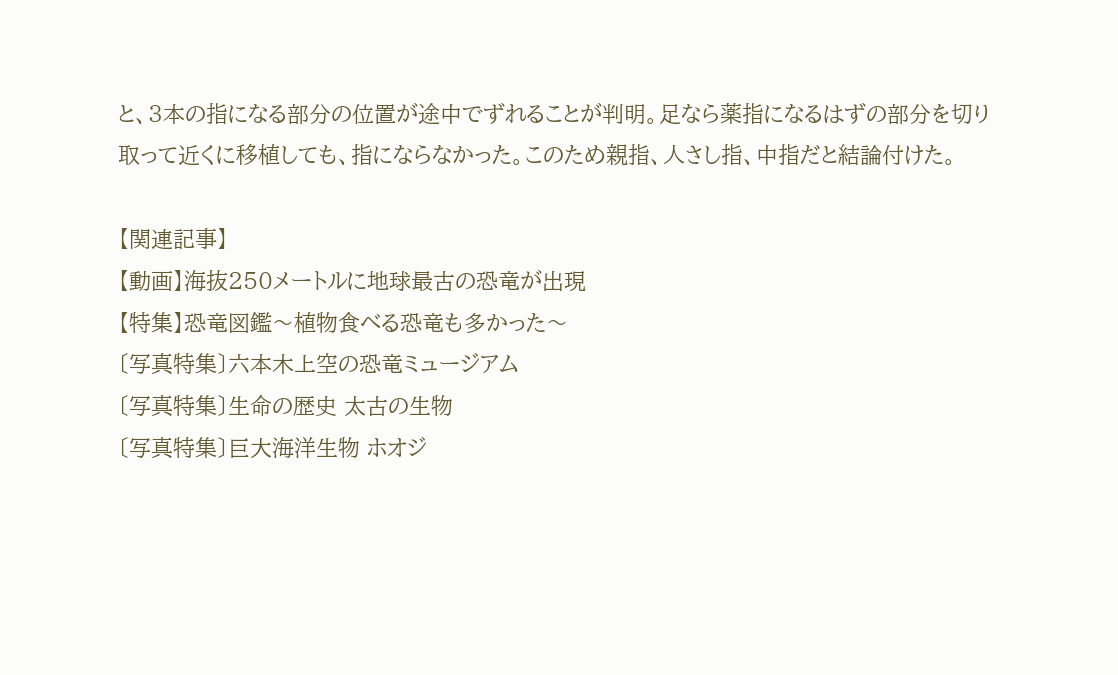と、3本の指になる部分の位置が途中でずれることが判明。足なら薬指になるはずの部分を切り取って近くに移植しても、指にならなかった。このため親指、人さし指、中指だと結論付けた。

【関連記事】
【動画】海抜250メートルに地球最古の恐竜が出現
【特集】恐竜図鑑〜植物食べる恐竜も多かった〜
〔写真特集〕六本木上空の恐竜ミュージアム
〔写真特集〕生命の歴史 太古の生物
〔写真特集〕巨大海洋生物 ホオジ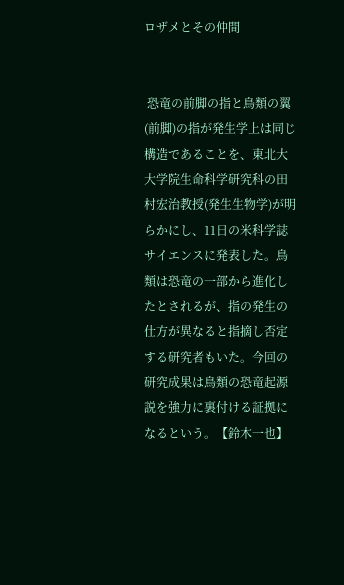ロザメとその仲間


 恐竜の前脚の指と鳥類の翼(前脚)の指が発生学上は同じ構造であることを、東北大大学院生命科学研究科の田村宏治教授(発生生物学)が明らかにし、11日の米科学誌サイエンスに発表した。鳥類は恐竜の一部から進化したとされるが、指の発生の仕方が異なると指摘し否定する研究者もいた。今回の研究成果は鳥類の恐竜起源説を強力に裏付ける証拠になるという。【鈴木一也】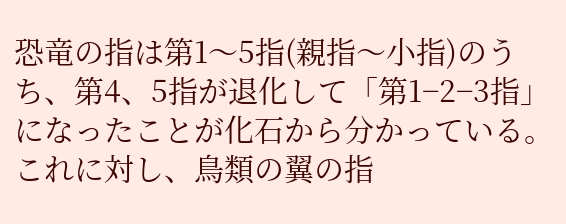恐竜の指は第1〜5指(親指〜小指)のうち、第4、5指が退化して「第1−2−3指」になったことが化石から分かっている。これに対し、鳥類の翼の指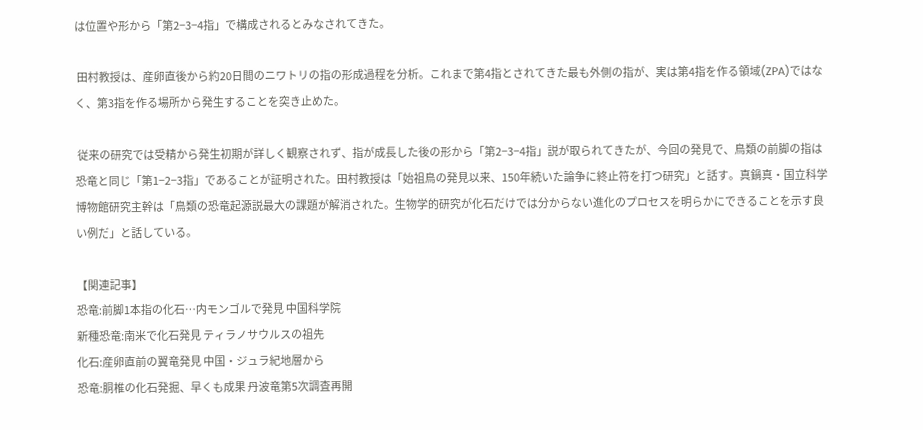は位置や形から「第2−3−4指」で構成されるとみなされてきた。

 田村教授は、産卵直後から約20日間のニワトリの指の形成過程を分析。これまで第4指とされてきた最も外側の指が、実は第4指を作る領域(ZPA)ではなく、第3指を作る場所から発生することを突き止めた。

 従来の研究では受精から発生初期が詳しく観察されず、指が成長した後の形から「第2−3−4指」説が取られてきたが、今回の発見で、鳥類の前脚の指は恐竜と同じ「第1−2−3指」であることが証明された。田村教授は「始祖鳥の発見以来、150年続いた論争に終止符を打つ研究」と話す。真鍋真・国立科学博物館研究主幹は「鳥類の恐竜起源説最大の課題が解消された。生物学的研究が化石だけでは分からない進化のプロセスを明らかにできることを示す良い例だ」と話している。

【関連記事】
恐竜:前脚1本指の化石…内モンゴルで発見 中国科学院
新種恐竜:南米で化石発見 ティラノサウルスの祖先
化石:産卵直前の翼竜発見 中国・ジュラ紀地層から
恐竜:胴椎の化石発掘、早くも成果 丹波竜第5次調査再開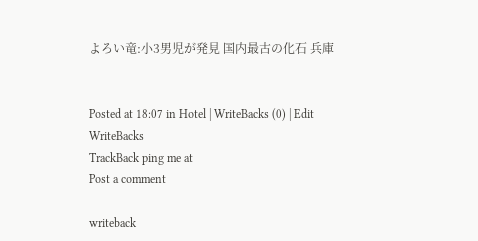よろい竜:小3男児が発見 国内最古の化石 兵庫


Posted at 18:07 in Hotel | WriteBacks (0) | Edit
WriteBacks
TrackBack ping me at
Post a comment

writeback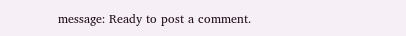message: Ready to post a comment.